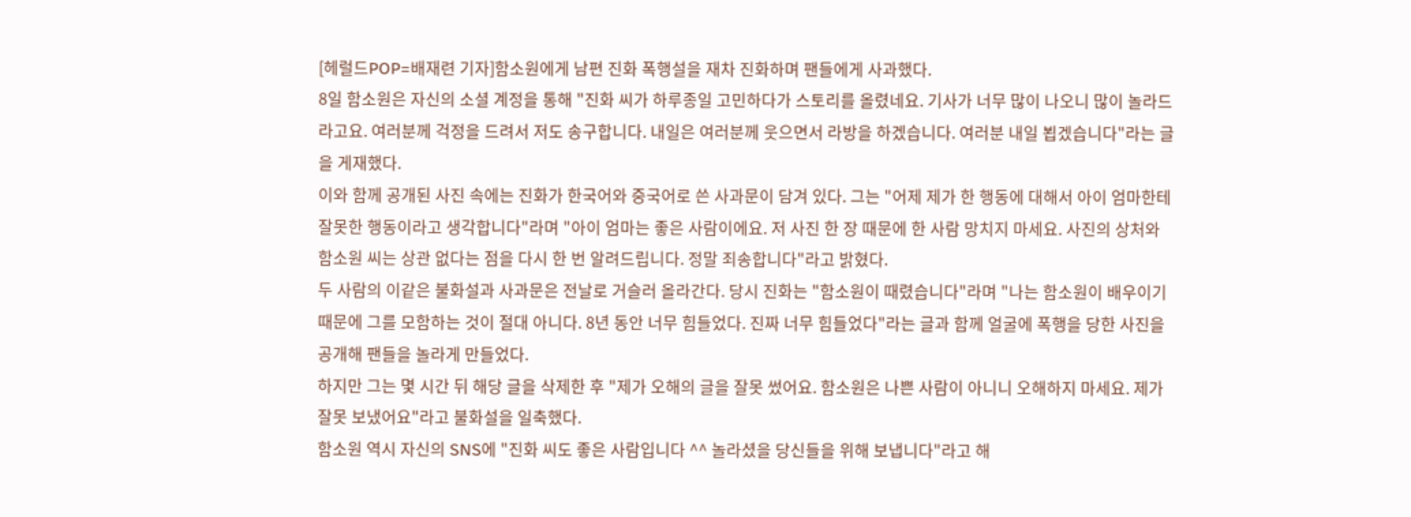[헤럴드POP=배재련 기자]함소원에게 남편 진화 폭행설을 재차 진화하며 팬들에게 사과했다.
8일 함소원은 자신의 소셜 계정을 통해 "진화 씨가 하루종일 고민하다가 스토리를 올렸네요. 기사가 너무 많이 나오니 많이 놀라드라고요. 여러분께 걱정을 드려서 저도 송구합니다. 내일은 여러분께 웃으면서 라방을 하겠습니다. 여러분 내일 뵙겠습니다"라는 글을 게재했다.
이와 함께 공개된 사진 속에는 진화가 한국어와 중국어로 쓴 사과문이 담겨 있다. 그는 "어제 제가 한 행동에 대해서 아이 엄마한테 잘못한 행동이라고 생각합니다"라며 "아이 엄마는 좋은 사람이에요. 저 사진 한 장 때문에 한 사람 망치지 마세요. 사진의 상처와 함소원 씨는 상관 없다는 점을 다시 한 번 알려드립니다. 정말 죄송합니다"라고 밝혔다.
두 사람의 이같은 불화설과 사과문은 전날로 거슬러 올라간다. 당시 진화는 "함소원이 때렸습니다"라며 "나는 함소원이 배우이기 때문에 그를 모함하는 것이 절대 아니다. 8년 동안 너무 힘들었다. 진짜 너무 힘들었다"라는 글과 함께 얼굴에 폭행을 당한 사진을 공개해 팬들을 놀라게 만들었다.
하지만 그는 몇 시간 뒤 해당 글을 삭제한 후 "제가 오해의 글을 잘못 썼어요. 함소원은 나쁜 사람이 아니니 오해하지 마세요. 제가 잘못 보냈어요"라고 불화설을 일축했다.
함소원 역시 자신의 SNS에 "진화 씨도 좋은 사람입니다 ^^ 놀라셨을 당신들을 위해 보냅니다"라고 해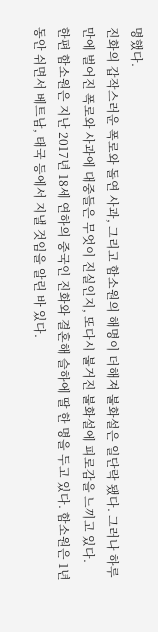명했다.
진화의 갑작스러운 폭로와 돌연 사과, 그리고 함소원의 해명이 더해져 불화설은 일단락 됐다. 그러나 하루 만에 벌어진 폭로와 사과에 대중들은 무엇이 진실인지, 또다시 불거진 불화설에 피로감을 느끼고 있다.
한편 함소원은 지난 2017년 18세 연하의 중국인 진화와 결혼해 슬하에 딸 한 명을 두고 있다. 함소원은 1년 동안 쉬면서 베트남, 태국 등에서 지낼 것임을 알린 바 있다.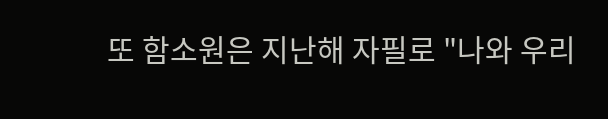또 함소원은 지난해 자필로 "나와 우리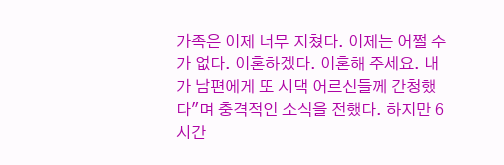가족은 이제 너무 지쳤다. 이제는 어쩔 수가 없다. 이혼하겠다. 이혼해 주세요. 내가 남편에게 또 시댁 어르신들께 간청했다"며 충격적인 소식을 전했다. 하지만 6시간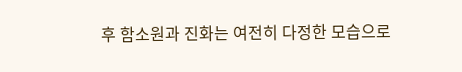후 함소원과 진화는 여전히 다정한 모습으로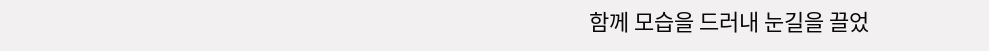함께 모습을 드러내 눈길을 끌었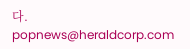다.
popnews@heraldcorp.com